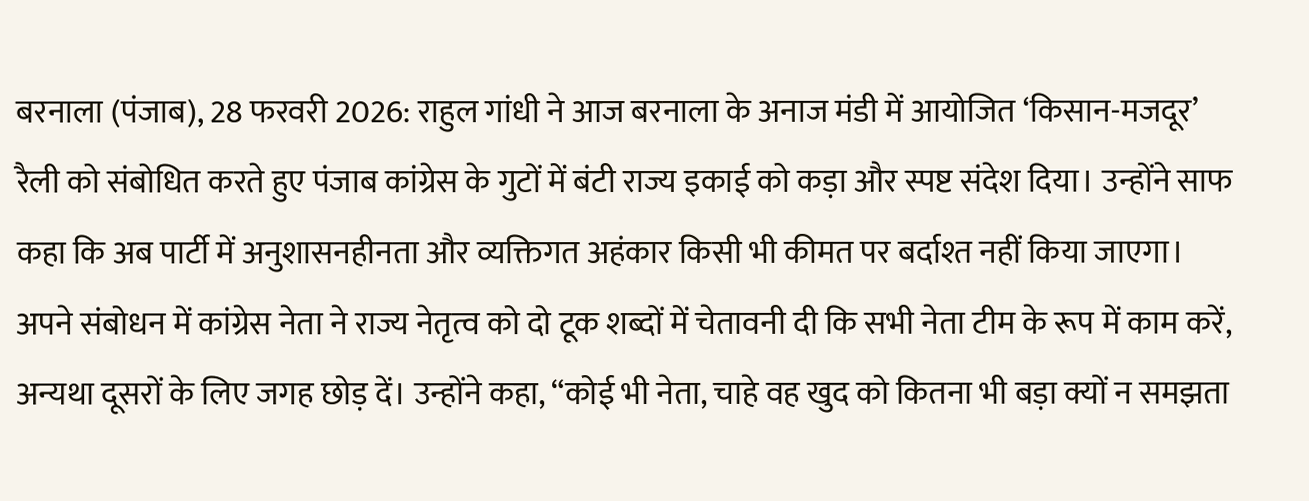बरनाला (पंजाब), 28 फरवरी 2026: राहुल गांधी ने आज बरनाला के अनाज मंडी में आयोजित ‘किसान-मजदूर’ रैली को संबोधित करते हुए पंजाब कांग्रेस के गुटों में बंटी राज्य इकाई को कड़ा और स्पष्ट संदेश दिया। उन्होंने साफ कहा कि अब पार्टी में अनुशासनहीनता और व्यक्तिगत अहंकार किसी भी कीमत पर बर्दाश्त नहीं किया जाएगा।
अपने संबोधन में कांग्रेस नेता ने राज्य नेतृत्व को दो टूक शब्दों में चेतावनी दी कि सभी नेता टीम के रूप में काम करें, अन्यथा दूसरों के लिए जगह छोड़ दें। उन्होंने कहा, “कोई भी नेता, चाहे वह खुद को कितना भी बड़ा क्यों न समझता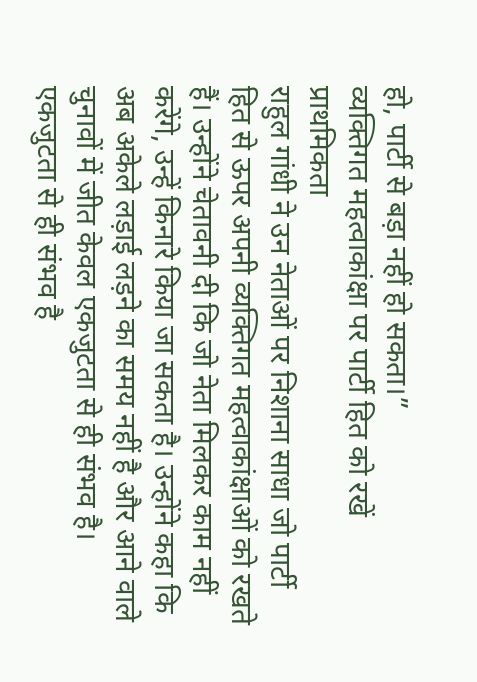हो, पार्टी से बड़ा नहीं हो सकता।”
व्यक्तिगत महत्वाकांक्षा पर पार्टी हित को रखें प्राथमिकता
राहुल गांधी ने उन नेताओं पर निशाना साधा जो पार्टी हित से ऊपर अपनी व्यक्तिगत महत्वाकांक्षाओं को रखते हैं। उन्होंने चेतावनी दी कि जो नेता मिलकर काम नहीं करेंगे, उन्हें किनारे किया जा सकता है। उन्होंने कहा कि अब अकेले लड़ाई लड़ने का समय नहीं है और आने वाले चुनावों में जीत केवल एकजुटता से ही संभव है।
एकजुटता से ही संभव है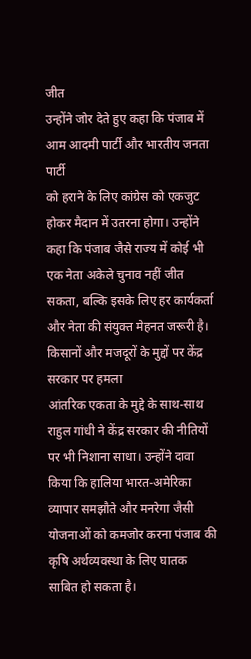जीत
उन्होंने जोर देते हुए कहा कि पंजाब में आम आदमी पार्टी और भारतीय जनता पार्टी
को हराने के लिए कांग्रेस को एकजुट होकर मैदान में उतरना होगा। उन्होंने कहा कि पंजाब जैसे राज्य में कोई भी एक नेता अकेले चुनाव नहीं जीत सकता, बल्कि इसके लिए हर कार्यकर्ता और नेता की संयुक्त मेहनत जरूरी है।
किसानों और मजदूरों के मुद्दों पर केंद्र सरकार पर हमला
आंतरिक एकता के मुद्दे के साथ-साथ राहुल गांधी ने केंद्र सरकार की नीतियों पर भी निशाना साधा। उन्होंने दावा किया कि हालिया भारत-अमेरिका व्यापार समझौते और मनरेगा जैसी योजनाओं को कमजोर करना पंजाब की कृषि अर्थव्यवस्था के लिए घातक साबित हो सकता है।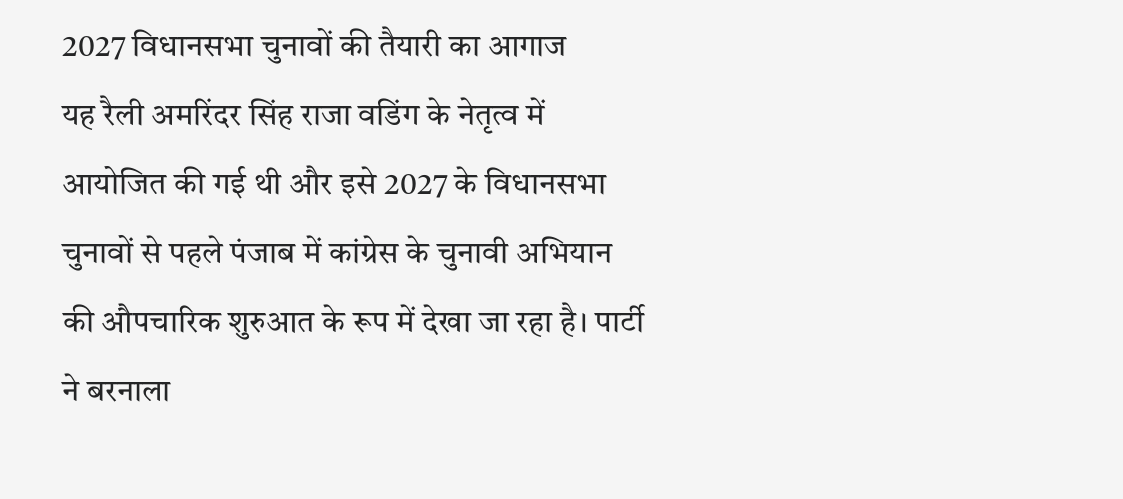2027 विधानसभा चुनावों की तैयारी का आगाज
यह रैली अमरिंदर सिंह राजा वडिंग के नेतृत्व में आयोजित की गई थी और इसे 2027 के विधानसभा चुनावों से पहले पंजाब में कांग्रेस के चुनावी अभियान की औपचारिक शुरुआत के रूप में देखा जा रहा है। पार्टी ने बरनाला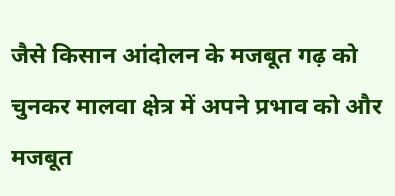जैसे किसान आंदोलन के मजबूत गढ़ को चुनकर मालवा क्षेत्र में अपने प्रभाव को और मजबूत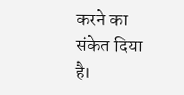करने का संकेत दिया है।